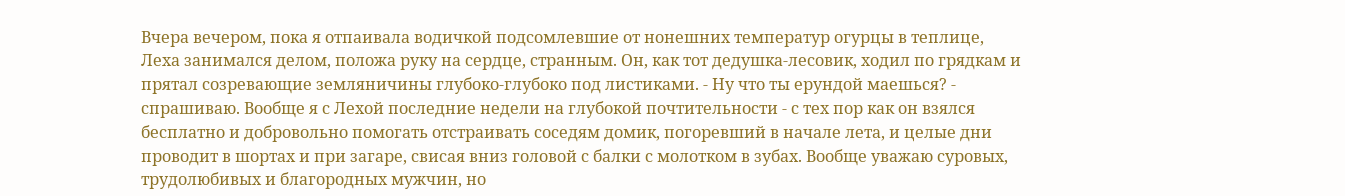Вчера вечером, пока я отпаивала водичкой подсомлевшие от нонешних температур огурцы в теплице, Леха занимался делом, положа руку на сердце, странным. Он, как тот дедушка-лесовик, ходил по грядкам и прятал созревающие земляничины глубоко-глубоко под листиками. - Ну что ты ерундой маешься? - спрашиваю. Вообще я с Лехой последние недели на глубокой почтительности - с тех пор как он взялся бесплатно и добровольно помогать отстраивать соседям домик, погоревший в начале лета, и целые дни проводит в шортах и при загаре, свисая вниз головой с балки с молотком в зубах. Вообще уважаю суровых, трудолюбивых и благородных мужчин, но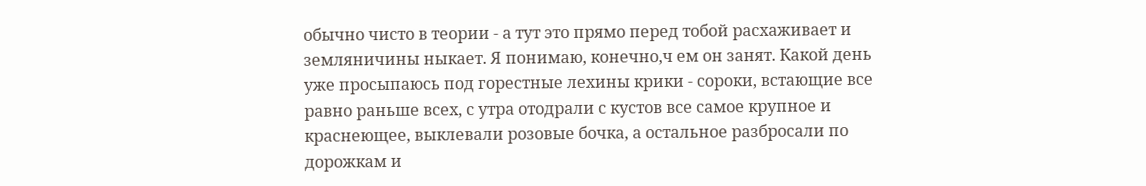обычно чисто в теории - а тут это прямо перед тобой расхаживает и земляничины ныкает. Я понимаю, конечно,ч ем он занят. Какой день уже просыпаюсь под горестные лехины крики - сороки, встающие все равно раньше всех, с утра отодрали с кустов все самое крупное и краснеющее, выклевали розовые бочка, а остальное разбросали по дорожкам и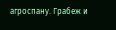агроспану. Грабеж и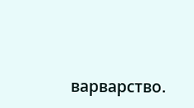варварство.